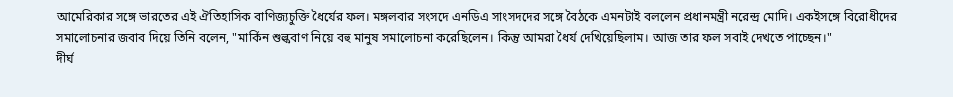আমেরিকার সঙ্গে ভারতের এই ঐতিহাসিক বাণিজ্যচুক্তি ধৈর্যের ফল। মঙ্গলবার সংসদে এনডিএ সাংসদদের সঙ্গে বৈঠকে এমনটাই বললেন প্রধানমন্ত্রী নরেন্দ্র মোদি। একইসঙ্গে বিরোধীদের সমালোচনার জবাব দিয়ে তিনি বলেন, "মার্কিন শুল্কবাণ নিয়ে বহু মানুষ সমালোচনা করেছিলেন। কিন্তু আমরা ধৈর্য দেখিয়েছিলাম। আজ তার ফল সবাই দেখতে পাচ্ছেন।"
দীর্ঘ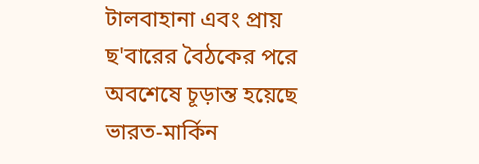টালবাহানা এবং প্রায় ছ'বারের বৈঠকের পরে অবশেষে চূড়ান্ত হয়েছে ভারত-মার্কিন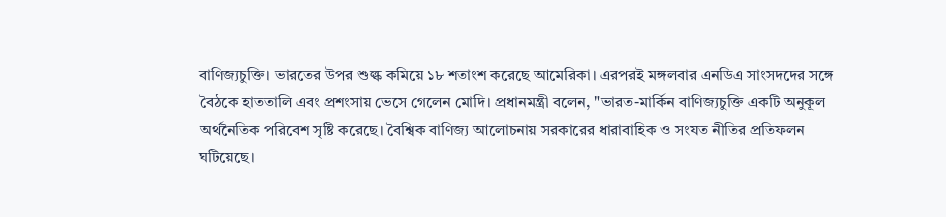বাণিজ্যচুক্তি। ভারতের উপর শুল্ক কমিয়ে ১৮ শতাংশ করেছে আমেরিকা। এরপরই মঙ্গলবার এনডিএ সাংসদদের সঙ্গে বৈঠকে হাততালি এবং প্রশংসায় ভেসে গেলেন মোদি। প্রধানমন্ত্রী বলেন, "ভারত-মার্কিন বাণিজ্যচুক্তি একটি অনুকূল অর্থনৈতিক পরিবেশ সৃষ্টি করেছে। বৈশ্বিক বাণিজ্য আলোচনায় সরকারের ধারাবাহিক ও সংযত নীতির প্রতিফলন ঘটিয়েছে।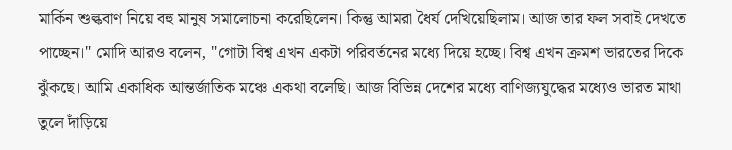মার্কিন শুল্কবাণ নিয়ে বহু মানুষ সমালোচনা করেছিলেন। কিন্তু আমরা ধৈর্য দেখিয়েছিলাম। আজ তার ফল সবাই দেখতে পাচ্ছেন।" মোদি আরও বলেন, "গোটা বিশ্ব এখন একটা পরিবর্তনের মধ্যে দিয়ে হচ্ছে। বিশ্ব এখন ক্রমশ ভারতের দিকে ঝুঁকছে। আমি একাধিক আন্তর্জাতিক মঞ্চে একথা বলেছি। আজ বিভিন্ন দেশের মধ্যে বাণিজ্যযুদ্ধের মধ্যেও ভারত মাথা তুলে দাঁড়িয়ে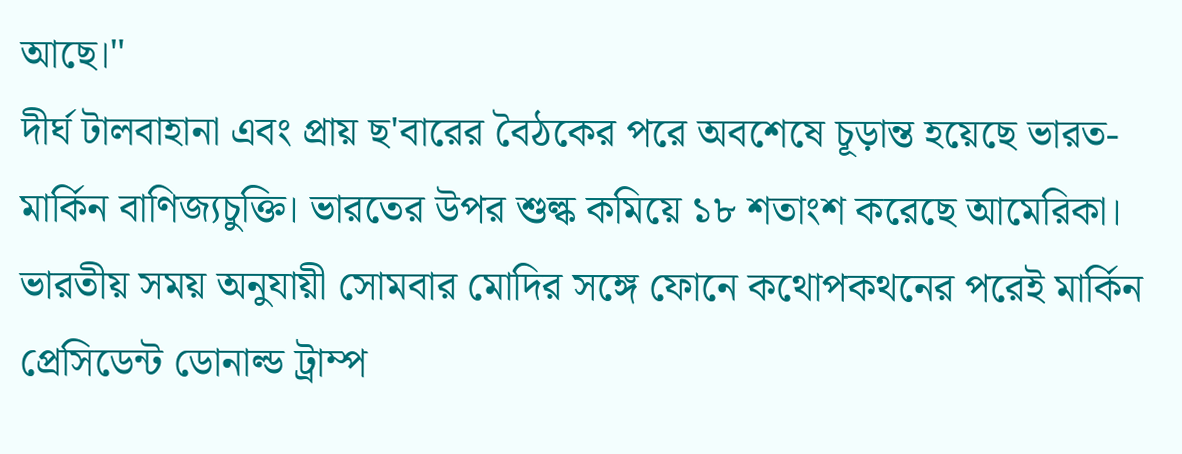আছে।"
দীর্ঘ টালবাহানা এবং প্রায় ছ'বারের বৈঠকের পরে অবশেষে চূড়ান্ত হয়েছে ভারত-মার্কিন বাণিজ্যচুক্তি। ভারতের উপর শুল্ক কমিয়ে ১৮ শতাংশ করেছে আমেরিকা।
ভারতীয় সময় অনুযায়ী সোমবার মোদির সঙ্গে ফোনে কথোপকথনের পরেই মার্কিন প্রেসিডেন্ট ডোনাল্ড ট্রাম্প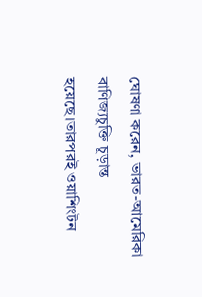ঘোষণা করেন, ভারত-আমেরিকা বাণিজ্যচুক্তি চূড়ান্ত হয়েছে।তারপরই ওয়াশিংটন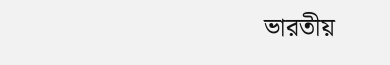ভারতীয়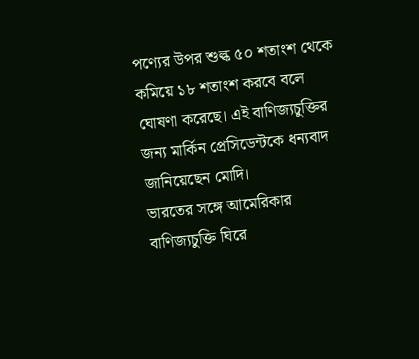পণ্যের উপর শুল্ক ৫০ শতাংশ থেকে কমিয়ে ১৮ শতাংশ করবে বলে ঘোষণা করেছে। এই বাণিজ্যচুক্তির জন্য মার্কিন প্রেসিডেন্টকে ধন্যবাদ জানিয়েছেন মোদি।
ভারতের সঙ্গে আমেরিকার বাণিজ্যচুক্তি ঘিরে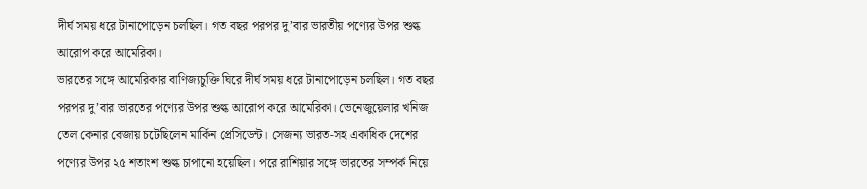দীর্ঘ সময় ধরে টানাপোড়েন চলছিল। গত বছর পরপর দু’বার ভারতীয় পণ্যের উপর শুল্ক আরোপ করে আমেরিকা।
ভারতের সঙ্গে আমেরিকার বাণিজ্যচুক্তি ঘিরে দীর্ঘ সময় ধরে টানাপোড়েন চলছিল। গত বছর পরপর দু’বার ভারতের পণ্যের উপর শুল্ক আরোপ করে আমেরিকা। ভেনেজুয়েলার খনিজ তেল কেনার বেজায় চটেছিলেন মার্কিন প্রেসিডেন্ট। সেজন্য ভারত-সহ একাধিক দেশের পণ্যের উপর ২৫ শতাংশ শুল্ক চাপানো হয়েছিল। পরে রাশিয়ার সঙ্গে ভারতের সম্পর্ক নিয়ে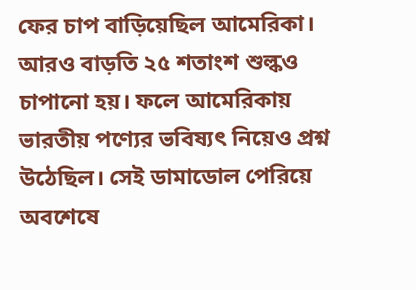ফের চাপ বাড়িয়েছিল আমেরিকা। আরও বাড়তি ২৫ শতাংশ শুল্কও চাপানো হয়। ফলে আমেরিকায় ভারতীয় পণ্যের ভবিষ্যৎ নিয়েও প্রশ্ন উঠেছিল। সেই ডামাডোল পেরিয়ে অবশেষে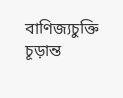বাণিজ্যচুক্তি চূড়ান্ত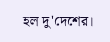হল দু'দেশের।